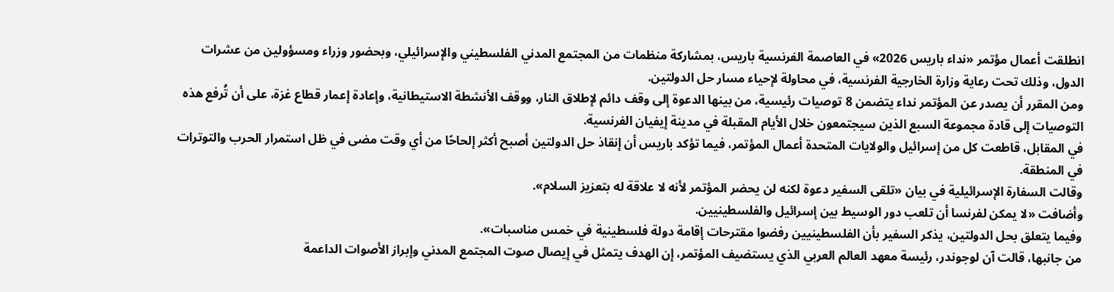انطلقت أعمال مؤتمر «نداء باريس 2026» في العاصمة الفرنسية باريس، بمشاركة منظمات من المجتمع المدني الفلسطيني والإسرائيلي، وبحضور وزراء ومسؤولين من عشرات الدول، وذلك تحت رعاية وزارة الخارجية الفرنسية، في محاولة لإحياء مسار حل الدولتين.
ومن المقرر أن يصدر عن المؤتمر نداء يتضمن 8 توصيات رئيسية، من بينها الدعوة إلى وقف دائم لإطلاق النار، ووقف الأنشطة الاستيطانية، وإعادة إعمار قطاع غزة، على أن تُرفع هذه التوصيات إلى قادة مجموعة السبع الذين سيجتمعون خلال الأيام المقبلة في مدينة إيفيان الفرنسية.
في المقابل، قاطعت كل من إسرائيل والولايات المتحدة أعمال المؤتمر، فيما تؤكد باريس أن إنقاذ حل الدولتين أصبح أكثر إلحاحًا من أي وقت مضى في ظل استمرار الحرب والتوترات في المنطقة.
وقالت السفارة الإسرائيلية في بيان «تلقى السفير دعوة لكنه لن يحضر المؤتمر لأنه لا علاقة له بتعزيز السلام».
وأضافت «لا يمكن لفرنسا أن تلعب دور الوسيط بين إسرائيل والفلسطينيين.
وفيما يتعلق بحل الدولتين، يذكر السفير بأن الفلسطينيين رفضوا مقترحات إقامة دولة فلسطينية في خمس مناسبات».
من جانبها، قالت آن لوجوندر، رئيسة معهد العالم العربي الذي يستضيف المؤتمر، إن الهدف يتمثل في إيصال صوت المجتمع المدني وإبراز الأصوات الداعمة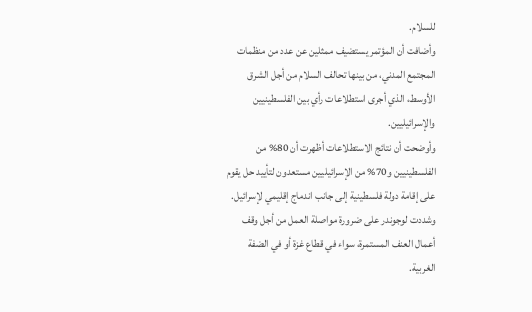للسلام.
وأضافت أن المؤتمر يستضيف ممثلين عن عدد من منظمات المجتمع المدني، من بينها تحالف السلام من أجل الشرق الأوسط، الذي أجرى استطلاعات رأي بين الفلسطينيين والإسرائيليين.
وأوضحت أن نتائج الاستطلاعات أظهرت أن 80% من الفلسطينيين و70% من الإسرائيليين مستعدون لتأييد حل يقوم على إقامة دولة فلسطينية إلى جانب اندماج إقليمي لإسرائيل.
وشددت لوجوندر على ضرورة مواصلة العمل من أجل وقف أعمال العنف المستمرة، سواء في قطاع غزة أو في الضفة الغربية.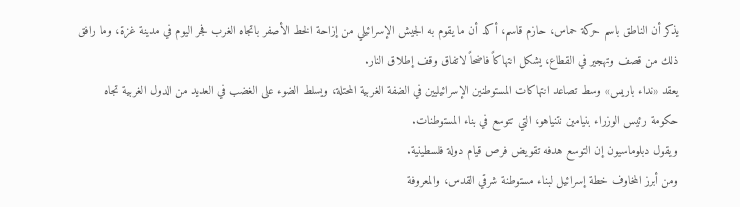يذكر أن الناطق باسم حركة حماس، حازم قاسم، أكد أن ما يقوم به الجيش الإسرائيلي من إزاحة الخط الأصفر باتجاه الغرب فجر اليوم في مدينة غزة، وما رافق ذلك من قصف وتهجير في القطاع، يشكل انتهاكاً فاضحاً لاتفاق وقف إطلاق النار.
يعقد «نداء باريس» وسط تصاعد انتهاكات المستوطنين الإسرائيليين في الضفة الغربية المحتلة، ويسلط الضوء على الغضب في العديد من الدول الغربية تجاه حكومة رئيس الوزراء بنيامين نتنياهو، التي تتوسع في بناء المستوطنات.
ويقول دبلوماسيون إن التوسع هدفه تقويض فرص قيام دولة فلسطينية.
ومن أبرز المخاوف خطة إسرائيل لبناء مستوطنة شرقي القدس، والمعروفة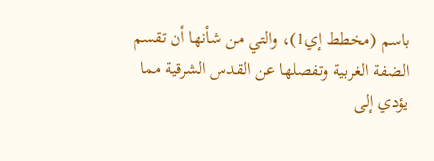باسم (مخطط إي1)، والتي من شأنها أن تقسم الضفة الغربية وتفصلها عن القدس الشرقية مما يؤدي إلى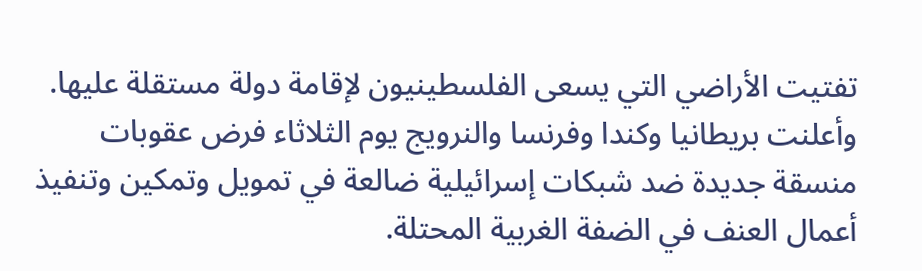تفتيت الأراضي التي يسعى الفلسطينيون لإقامة دولة مستقلة عليها.
وأعلنت بريطانيا وكندا وفرنسا والنرويج يوم الثلاثاء فرض عقوبات منسقة جديدة ضد شبكات إسرائيلية ضالعة في تمويل وتمكين وتنفيذ أعمال العنف في الضفة الغربية المحتلة.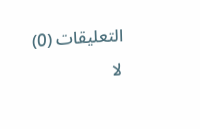التعليقات (0)
لا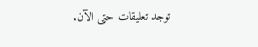توجد تعليقات حتى الآن.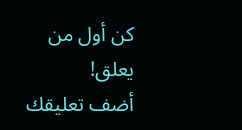كن أول من يعلق!
أضف تعليقك